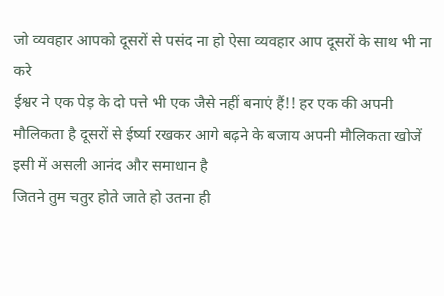जो व्यवहार आपको दूसरों से पसंद ना हो ऐसा व्यवहार आप दूसरों के साथ भी ना करे
ईश्वर ने एक पेड़ के दो पत्ते भी एक जैसे नहीं बनाएं हैं!! हर एक की अपनी मौलिकता है दूसरों से ईर्ष्या रखकर आगे बढ़ने के बजाय अपनी मौलिकता खोजें इसी में असली आनंद और समाधान है
जितने तुम चतुर होते जाते हो उतना ही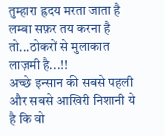तुम्हारा ह्रदय मरता जाता है
लम्बा सफ़र तय करना है तो...ठोकरों से मुलाकात लाज़मी है...!!
अच्छे इन्सान की सबसे पहली और सबसे आखिरी निशानी ये है कि वो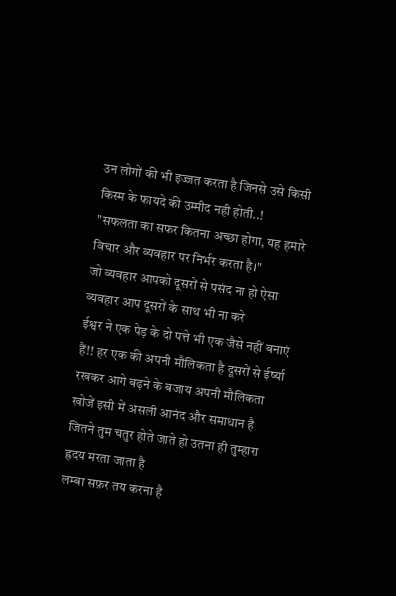उन लोगों की भी इज्जत करता है जिनसे उसे किसी किस्म के फायदे की उम्मीद नही होती..!
"सफलता का सफर कितना अच्छा होगा, यह हमारे विचार और व्यवहार पर निर्भर करता है।"
जो व्यवहार आपको दूसरों से पसंद ना हो ऐसा व्यवहार आप दूसरों के साथ भी ना करे
ईश्वर ने एक पेड़ के दो पत्ते भी एक जैसे नहीं बनाएं हैं!! हर एक की अपनी मौलिकता है दूसरों से ईर्ष्या रखकर आगे बढ़ने के बजाय अपनी मौलिकता खोजें इसी में असली आनंद और समाधान है
जितने तुम चतुर होते जाते हो उतना ही तुम्हारा ह्रदय मरता जाता है
लम्बा सफ़र तय करना है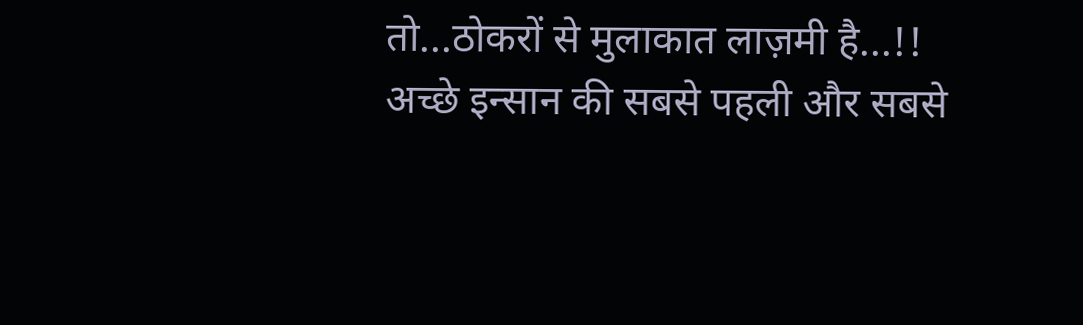तो...ठोकरों से मुलाकात लाज़मी है...!!
अच्छे इन्सान की सबसे पहली और सबसे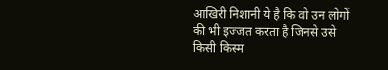आखिरी निशानी ये है कि वो उन लोगों की भी इज्जत करता है जिनसे उसे किसी किस्म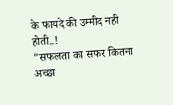के फायदे की उम्मीद नही होती..!
"सफलता का सफर कितना अच्छा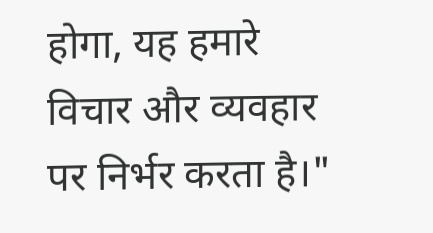होगा, यह हमारे विचार और व्यवहार पर निर्भर करता है।"